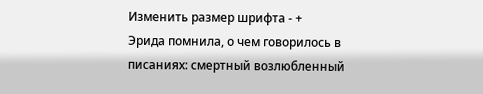Изменить размер шрифта - +
Эрида помнила, о чем говорилось в писаниях: смертный возлюбленный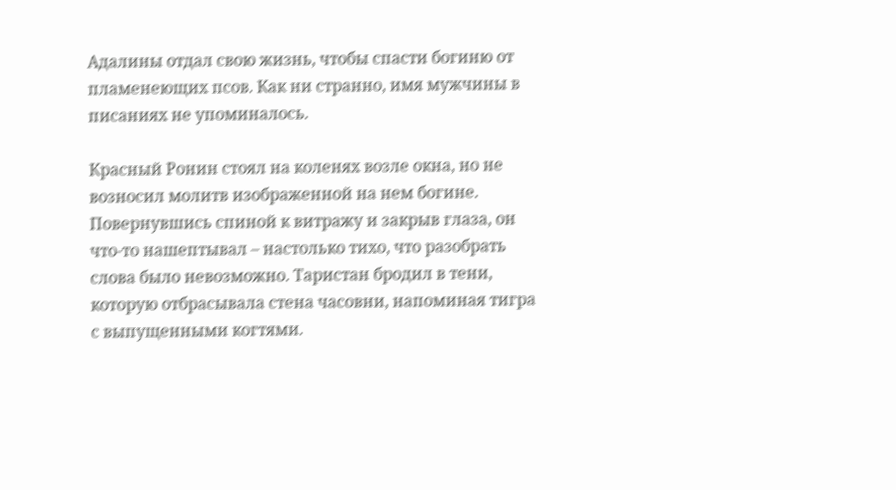Адалины отдал свою жизнь, чтобы спасти богиню от пламенеющих псов. Как ни странно, имя мужчины в писаниях не упоминалось.

Красный Ронин стоял на коленях возле окна, но не возносил молитв изображенной на нем богине. Повернувшись спиной к витражу и закрыв глаза, он что-то нашептывал – настолько тихо, что разобрать слова было невозможно. Таристан бродил в тени, которую отбрасывала стена часовни, напоминая тигра с выпущенными когтями.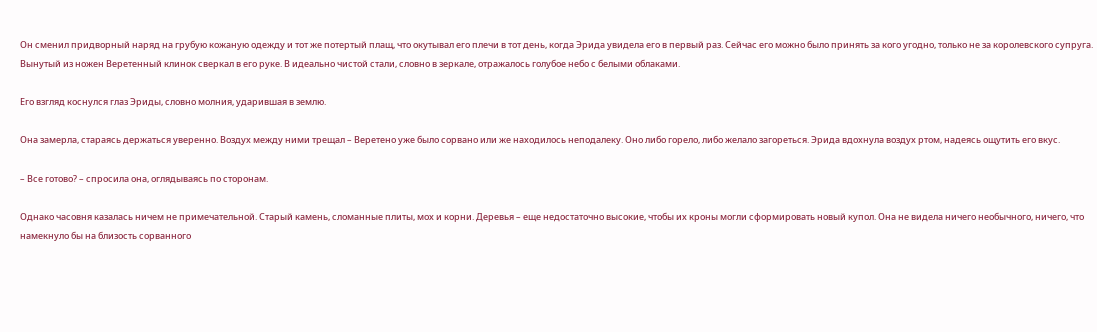Он сменил придворный наряд на грубую кожаную одежду и тот же потертый плащ, что окутывал его плечи в тот день, когда Эрида увидела его в первый раз. Сейчас его можно было принять за кого угодно, только не за королевского супруга. Вынутый из ножен Веретенный клинок сверкал в его руке. В идеально чистой стали, словно в зеркале, отражалось голубое небо с белыми облаками.

Его взгляд коснулся глаз Эриды, словно молния, ударившая в землю.

Она замерла, стараясь держаться уверенно. Воздух между ними трещал – Веретено уже было сорвано или же находилось неподалеку. Оно либо горело, либо желало загореться. Эрида вдохнула воздух ртом, надеясь ощутить его вкус.

– Все готово? – спросила она, оглядываясь по сторонам.

Однако часовня казалась ничем не примечательной. Старый камень, сломанные плиты, мох и корни. Деревья – еще недостаточно высокие, чтобы их кроны могли сформировать новый купол. Она не видела ничего необычного, ничего, что намекнуло бы на близость сорванного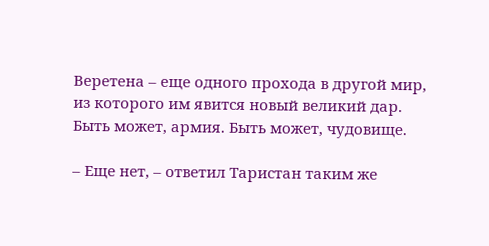Веретена – еще одного прохода в другой мир, из которого им явится новый великий дар. Быть может, армия. Быть может, чудовище.

– Еще нет, – ответил Таристан таким же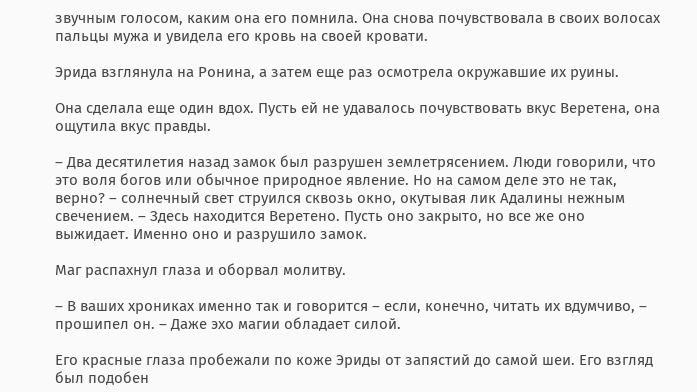звучным голосом, каким она его помнила. Она снова почувствовала в своих волосах пальцы мужа и увидела его кровь на своей кровати.

Эрида взглянула на Ронина, а затем еще раз осмотрела окружавшие их руины.

Она сделала еще один вдох. Пусть ей не удавалось почувствовать вкус Веретена, она ощутила вкус правды.

– Два десятилетия назад замок был разрушен землетрясением. Люди говорили, что это воля богов или обычное природное явление. Но на самом деле это не так, верно? – солнечный свет струился сквозь окно, окутывая лик Адалины нежным свечением. – Здесь находится Веретено. Пусть оно закрыто, но все же оно выжидает. Именно оно и разрушило замок.

Маг распахнул глаза и оборвал молитву.

– В ваших хрониках именно так и говорится – если, конечно, читать их вдумчиво, – прошипел он. – Даже эхо магии обладает силой.

Его красные глаза пробежали по коже Эриды от запястий до самой шеи. Его взгляд был подобен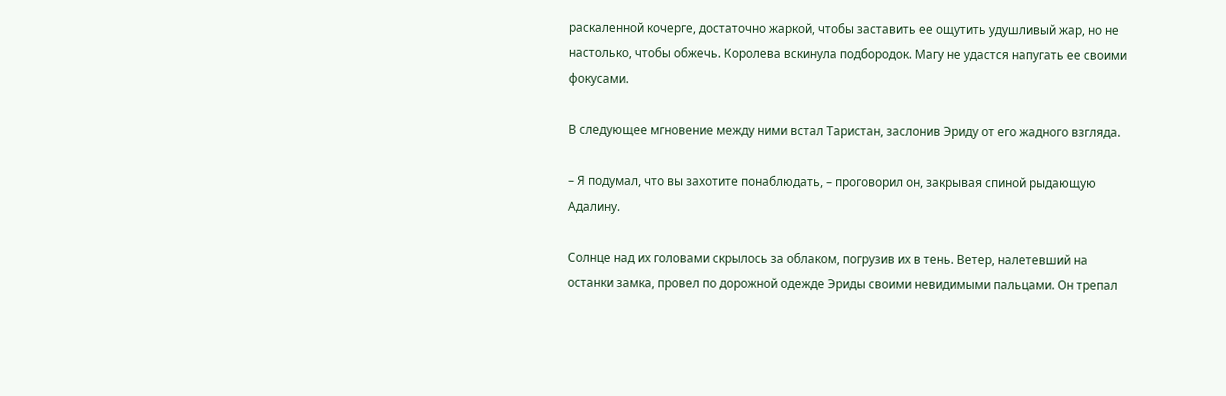раскаленной кочерге, достаточно жаркой, чтобы заставить ее ощутить удушливый жар, но не настолько, чтобы обжечь. Королева вскинула подбородок. Магу не удастся напугать ее своими фокусами.

В следующее мгновение между ними встал Таристан, заслонив Эриду от его жадного взгляда.

– Я подумал, что вы захотите понаблюдать, – проговорил он, закрывая спиной рыдающую Адалину.

Солнце над их головами скрылось за облаком, погрузив их в тень. Ветер, налетевший на останки замка, провел по дорожной одежде Эриды своими невидимыми пальцами. Он трепал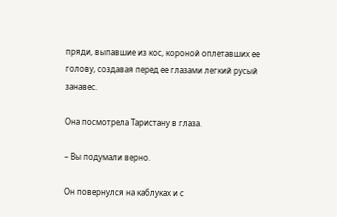пряди, выпавшие из кос, короной оплетавших ее голову, создавая перед ее глазами легкий русый занавес.

Она посмотрела Таристану в глаза.

– Вы подумали верно.

Он повернулся на каблуках и с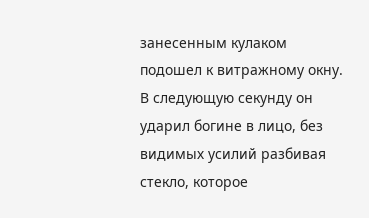занесенным кулаком подошел к витражному окну. В следующую секунду он ударил богине в лицо, без видимых усилий разбивая стекло, которое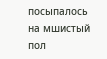посыпалось на мшистый пол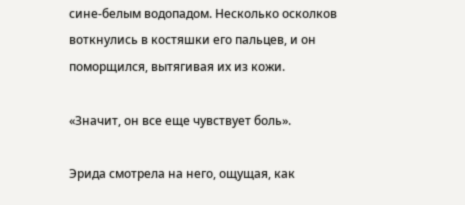сине-белым водопадом. Несколько осколков воткнулись в костяшки его пальцев, и он поморщился, вытягивая их из кожи.

«Значит, он все еще чувствует боль».

Эрида смотрела на него, ощущая, как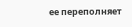ее переполняет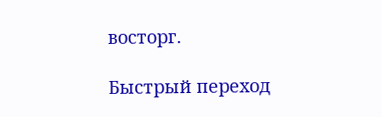восторг.

Быстрый переход